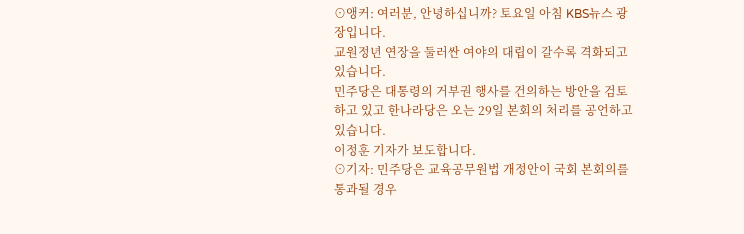⊙앵커: 여러분, 안녕하십니까? 토요일 아침 KBS뉴스 광장입니다.
교원정년 연장을 둘러싼 여야의 대립이 갈수록 격화되고 있습니다.
민주당은 대통령의 거부권 행사를 건의하는 방안을 검토하고 있고 한나라당은 오는 29일 본회의 처리를 공언하고 있습니다.
이정훈 기자가 보도합니다.
⊙기자: 민주당은 교육공무원법 개정안이 국회 본회의를 통과될 경우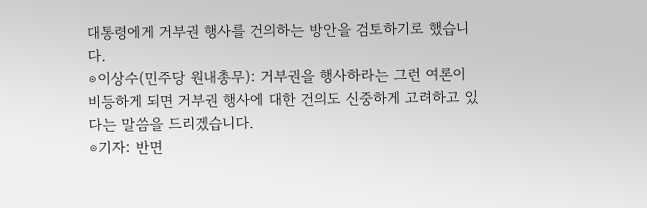대통령에게 거부권 행사를 건의하는 방안을 검토하기로 했습니다.
⊙이상수(민주당 원내총무): 거부권을 행사하라는 그런 여론이 비등하게 되면 거부권 행사에 대한 건의도 신중하게 고려하고 있다는 말씀을 드리겠습니다.
⊙기자: 반면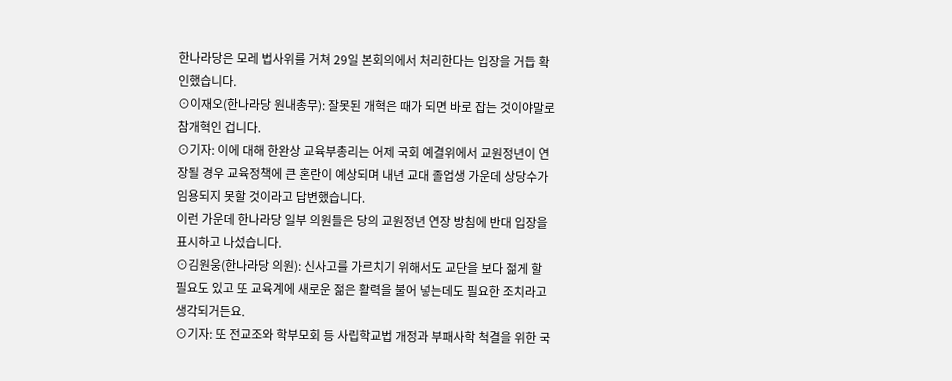한나라당은 모레 법사위를 거쳐 29일 본회의에서 처리한다는 입장을 거듭 확인했습니다.
⊙이재오(한나라당 원내총무): 잘못된 개혁은 때가 되면 바로 잡는 것이야말로 참개혁인 겁니다.
⊙기자: 이에 대해 한완상 교육부총리는 어제 국회 예결위에서 교원정년이 연장될 경우 교육정책에 큰 혼란이 예상되며 내년 교대 졸업생 가운데 상당수가 임용되지 못할 것이라고 답변했습니다.
이런 가운데 한나라당 일부 의원들은 당의 교원정년 연장 방침에 반대 입장을 표시하고 나섰습니다.
⊙김원웅(한나라당 의원): 신사고를 가르치기 위해서도 교단을 보다 젊게 할 필요도 있고 또 교육계에 새로운 젊은 활력을 불어 넣는데도 필요한 조치라고 생각되거든요.
⊙기자: 또 전교조와 학부모회 등 사립학교법 개정과 부패사학 척결을 위한 국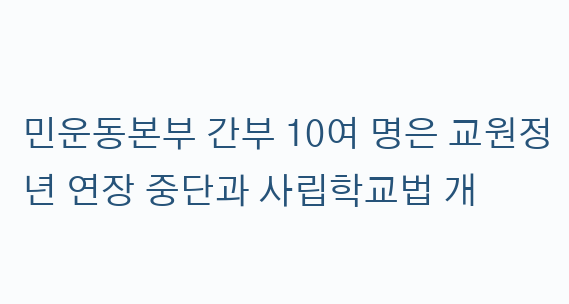민운동본부 간부 10여 명은 교원정년 연장 중단과 사립학교법 개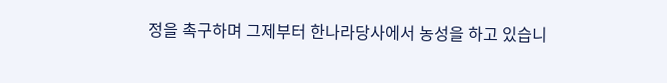정을 촉구하며 그제부터 한나라당사에서 농성을 하고 있습니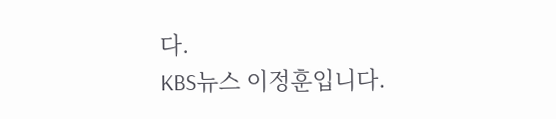다.
KBS뉴스 이정훈입니다.